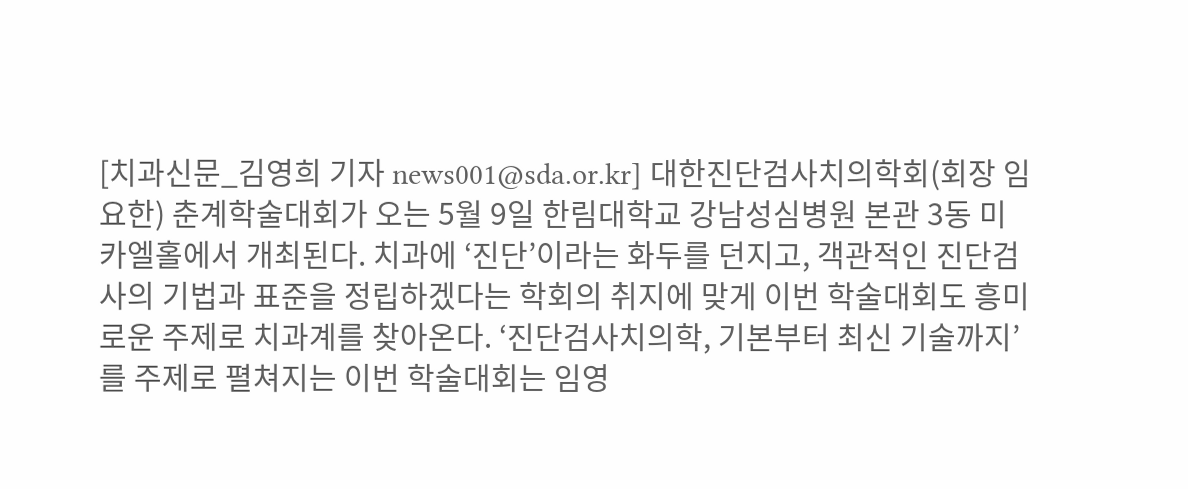[치과신문_김영희 기자 news001@sda.or.kr] 대한진단검사치의학회(회장 임요한) 춘계학술대회가 오는 5월 9일 한림대학교 강남성심병원 본관 3동 미카엘홀에서 개최된다. 치과에 ‘진단’이라는 화두를 던지고, 객관적인 진단검사의 기법과 표준을 정립하겠다는 학회의 취지에 맞게 이번 학술대회도 흥미로운 주제로 치과계를 찾아온다. ‘진단검사치의학, 기본부터 최신 기술까지’를 주제로 펼쳐지는 이번 학술대회는 임영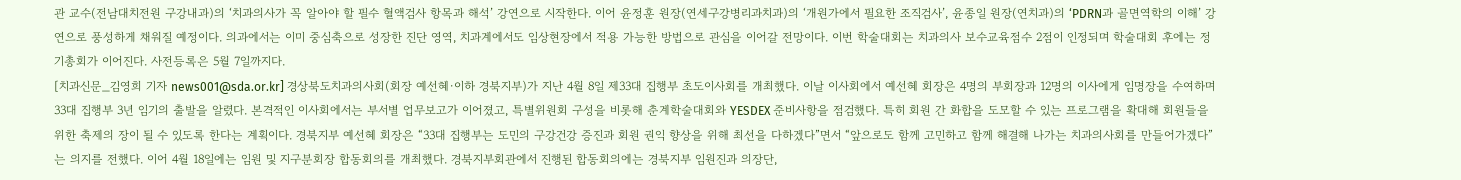관 교수(전남대치전원 구강내과)의 ‘치과의사가 꼭 알아야 할 필수 혈액검사 항목과 해석’ 강연으로 시작한다. 이어 윤정훈 원장(연세구강병리과치과)의 ‘개원가에서 필요한 조직검사’, 윤종일 원장(연치과)의 ‘PDRN과 골면역학의 이해’ 강연으로 풍성하게 채워질 예정이다. 의과에서는 이미 중심축으로 성장한 진단 영역, 치과계에서도 임상현장에서 적용 가능한 방법으로 관심을 이어갈 전망이다. 이번 학술대회는 치과의사 보수교육점수 2점이 인정되며 학술대회 후에는 정기총회가 이어진다. 사전등록은 5월 7일까지다.
[치과신문_김영희 기자 news001@sda.or.kr] 경상북도치과의사회(회장 예선혜·이하 경북지부)가 지난 4월 8일 제33대 집행부 초도이사회를 개최했다. 이날 이사회에서 예선혜 회장은 4명의 부회장과 12명의 이사에게 임명장을 수여하며 33대 집행부 3년 임기의 출발을 알렸다. 본격적인 이사회에서는 부서별 업무보고가 이어졌고, 특별위원회 구성을 비롯해 춘계학술대회와 YESDEX 준비사항을 점검했다. 특히 회원 간 화합을 도모할 수 있는 프로그램을 확대해 회원들을 위한 축제의 장이 될 수 있도록 한다는 계획이다. 경북지부 예선혜 회장은 “33대 집행부는 도민의 구강건강 증진과 회원 권익 향상을 위해 최선을 다하겠다”면서 “앞으로도 함께 고민하고 함께 해결해 나가는 치과의사회를 만들어가겠다”는 의지를 전했다. 이어 4월 18일에는 임원 및 지구분회장 합동회의를 개최했다. 경북지부회관에서 진행된 합동회의에는 경북지부 임원진과 의장단,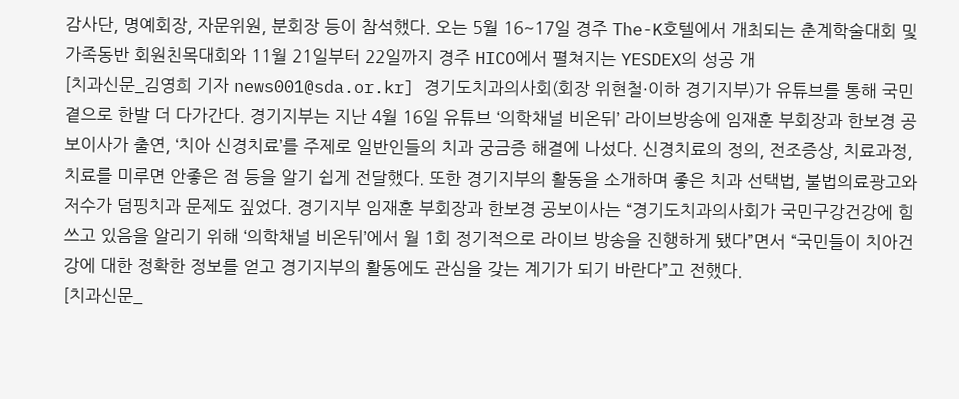감사단, 명예회장, 자문위원, 분회장 등이 참석했다. 오는 5월 16~17일 경주 The-K호텔에서 개최되는 춘계학술대회 및 가족동반 회원친목대회와 11월 21일부터 22일까지 경주 HICO에서 펼쳐지는 YESDEX의 성공 개
[치과신문_김영희 기자 news001@sda.or.kr] 경기도치과의사회(회장 위현철·이하 경기지부)가 유튜브를 통해 국민 곁으로 한발 더 다가간다. 경기지부는 지난 4월 16일 유튜브 ‘의학채널 비온뒤’ 라이브방송에 임재훈 부회장과 한보경 공보이사가 출연, ‘치아 신경치료’를 주제로 일반인들의 치과 궁금증 해결에 나섰다. 신경치료의 정의, 전조증상, 치료과정, 치료를 미루면 안좋은 점 등을 알기 쉽게 전달했다. 또한 경기지부의 활동을 소개하며 좋은 치과 선택법, 불법의료광고와 저수가 덤핑치과 문제도 짚었다. 경기지부 임재훈 부회장과 한보경 공보이사는 “경기도치과의사회가 국민구강건강에 힘쓰고 있음을 알리기 위해 ‘의학채널 비온뒤’에서 월 1회 정기적으로 라이브 방송을 진행하게 됐다”면서 “국민들이 치아건강에 대한 정확한 정보를 얻고 경기지부의 활동에도 관심을 갖는 계기가 되기 바란다”고 전했다.
[치과신문_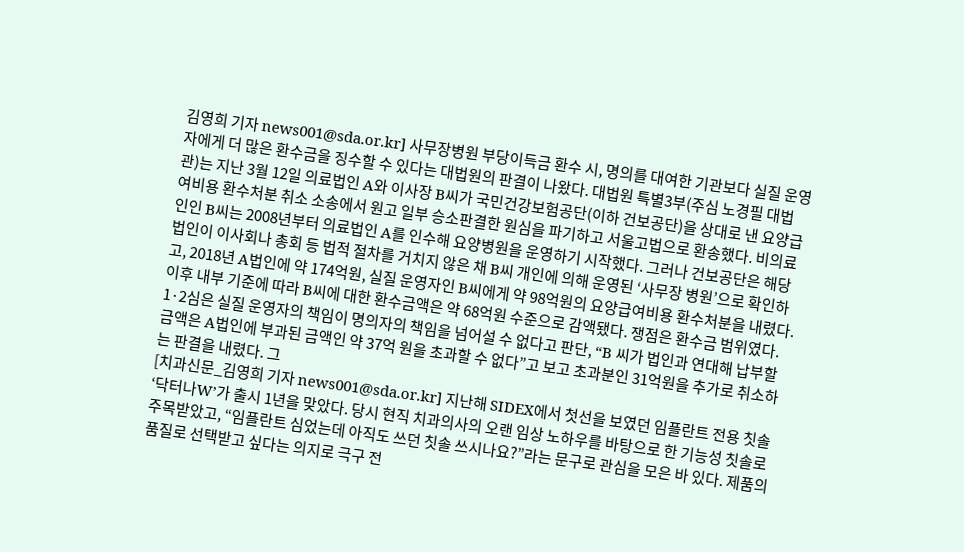김영희 기자 news001@sda.or.kr] 사무장병원 부당이득금 환수 시, 명의를 대여한 기관보다 실질 운영자에게 더 많은 환수금을 징수할 수 있다는 대법원의 판결이 나왔다. 대법원 특별3부(주심 노경필 대법관)는 지난 3월 12일 의료법인 A와 이사장 B씨가 국민건강보험공단(이하 건보공단)을 상대로 낸 요양급여비용 환수처분 취소 소송에서 원고 일부 승소판결한 원심을 파기하고 서울고법으로 환송했다. 비의료인인 B씨는 2008년부터 의료법인 A를 인수해 요양병원을 운영하기 시작했다. 그러나 건보공단은 해당 법인이 이사회나 총회 등 법적 절차를 거치지 않은 채 B씨 개인에 의해 운영된 ‘사무장 병원’으로 확인하고, 2018년 A법인에 약 174억원, 실질 운영자인 B씨에게 약 98억원의 요양급여비용 환수처분을 내렸다. 이후 내부 기준에 따라 B씨에 대한 환수금액은 약 68억원 수준으로 감액됐다. 쟁점은 환수금 범위였다. 1·2심은 실질 운영자의 책임이 명의자의 책임을 넘어설 수 없다고 판단, “B 씨가 법인과 연대해 납부할 금액은 A법인에 부과된 금액인 약 37억 원을 초과할 수 없다”고 보고 초과분인 31억원을 추가로 취소하는 판결을 내렸다. 그
[치과신문_김영희 기자 news001@sda.or.kr] 지난해 SIDEX에서 첫선을 보였던 임플란트 전용 칫솔 ‘닥터나W’가 출시 1년을 맞았다. 당시 현직 치과의사의 오랜 임상 노하우를 바탕으로 한 기능성 칫솔로 주목받았고, “임플란트 심었는데 아직도 쓰던 칫솔 쓰시나요?”라는 문구로 관심을 모은 바 있다. 제품의 품질로 선택받고 싶다는 의지로 극구 전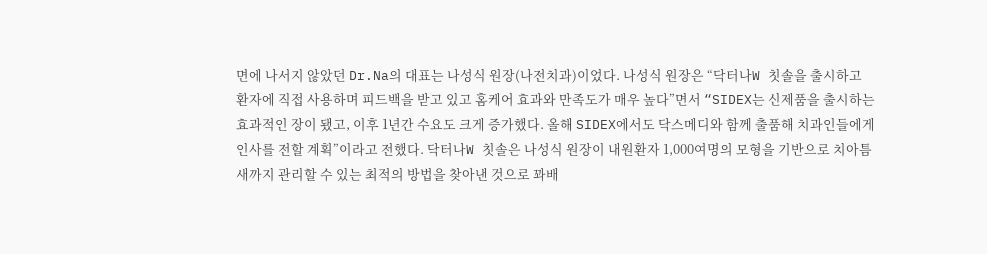면에 나서지 않았던 Dr.Na의 대표는 나성식 원장(나전치과)이었다. 나성식 원장은 “닥터나W 칫솔을 출시하고 환자에 직접 사용하며 피드백을 받고 있고 홈케어 효과와 만족도가 매우 높다”면서 “SIDEX는 신제품을 출시하는 효과적인 장이 됐고, 이후 1년간 수요도 크게 증가했다. 올해 SIDEX에서도 닥스메디와 함께 출품해 치과인들에게 인사를 전할 계획”이라고 전했다. 닥터나W 칫솔은 나성식 원장이 내원환자 1,000여명의 모형을 기반으로 치아틈새까지 관리할 수 있는 최적의 방법을 찾아낸 것으로 꽈배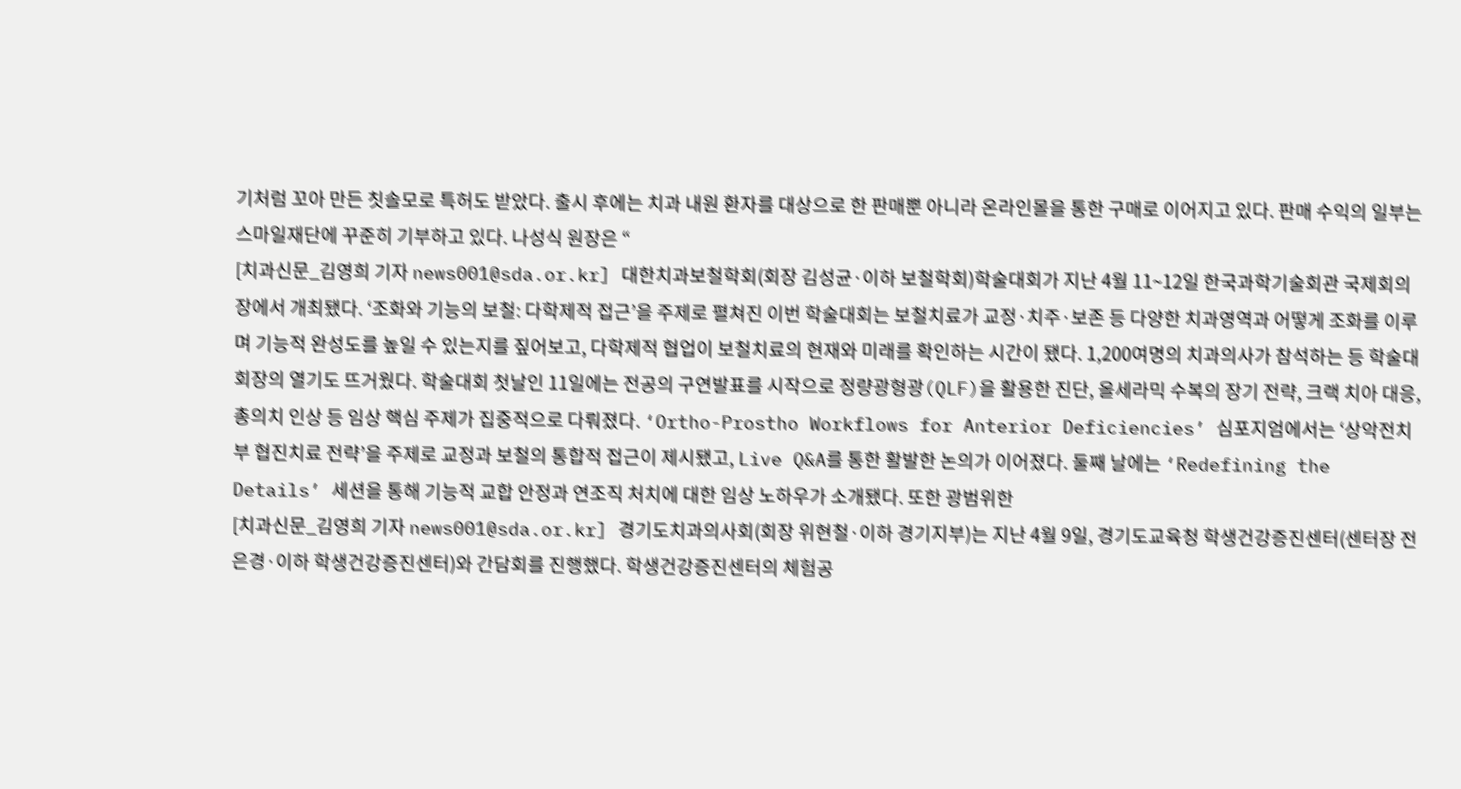기처럼 꼬아 만든 칫솔모로 특허도 받았다. 출시 후에는 치과 내원 환자를 대상으로 한 판매뿐 아니라 온라인몰을 통한 구매로 이어지고 있다. 판매 수익의 일부는 스마일재단에 꾸준히 기부하고 있다. 나성식 원장은 “
[치과신문_김영희 기자 news001@sda.or.kr] 대한치과보철학회(회장 김성균·이하 보철학회)학술대회가 지난 4월 11~12일 한국과학기술회관 국제회의장에서 개최됐다. ‘조화와 기능의 보철: 다학제적 접근’을 주제로 펼쳐진 이번 학술대회는 보철치료가 교정·치주·보존 등 다양한 치과영역과 어떻게 조화를 이루며 기능적 완성도를 높일 수 있는지를 짚어보고, 다학제적 협업이 보철치료의 현재와 미래를 확인하는 시간이 됐다. 1,200여명의 치과의사가 참석하는 등 학술대회장의 열기도 뜨거웠다. 학술대회 첫날인 11일에는 전공의 구연발표를 시작으로 정량광형광(QLF)을 활용한 진단, 올세라믹 수복의 장기 전략, 크랙 치아 대응, 총의치 인상 등 임상 핵심 주제가 집중적으로 다뤄졌다. ‘Ortho-Prostho Workflows for Anterior Deficiencies’ 심포지엄에서는 ‘상악전치부 협진치료 전략’을 주제로 교정과 보철의 통합적 접근이 제시됐고, Live Q&A를 통한 활발한 논의가 이어졌다. 둘째 날에는 ‘Redefining the Details’ 세션을 통해 기능적 교합 안정과 연조직 처치에 대한 임상 노하우가 소개됐다. 또한 광범위한
[치과신문_김영희 기자 news001@sda.or.kr] 경기도치과의사회(회장 위현철·이하 경기지부)는 지난 4월 9일, 경기도교육청 학생건강증진센터(센터장 전은경·이하 학생건강증진센터)와 간담회를 진행했다. 학생건강증진센터의 체험공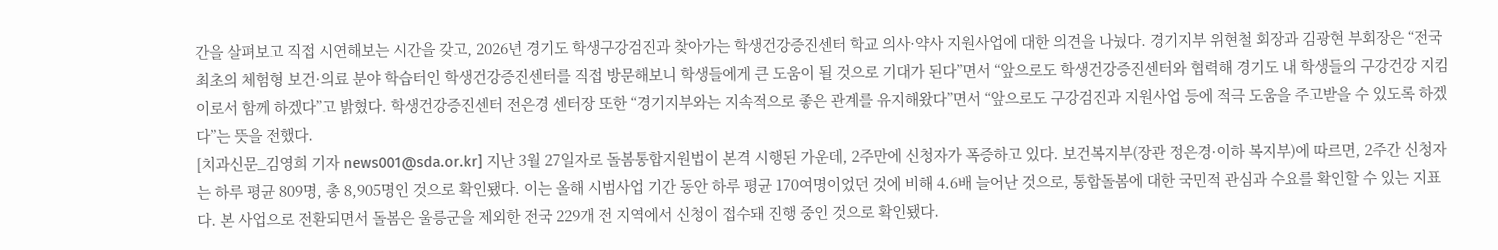간을 살펴보고 직접 시연해보는 시간을 갖고, 2026년 경기도 학생구강검진과 찾아가는 학생건강증진센터 학교 의사·약사 지원사업에 대한 의견을 나눴다. 경기지부 위현철 회장과 김광현 부회장은 “전국 최초의 체험형 보건·의료 분야 학습터인 학생건강증진센터를 직접 방문해보니 학생들에게 큰 도움이 될 것으로 기대가 된다”면서 “앞으로도 학생건강증진센터와 협력해 경기도 내 학생들의 구강건강 지킴이로서 함께 하겠다”고 밝혔다. 학생건강증진센터 전은경 센터장 또한 “경기지부와는 지속적으로 좋은 관계를 유지해왔다”면서 “앞으로도 구강검진과 지원사업 등에 적극 도움을 주고받을 수 있도록 하겠다”는 뜻을 전했다.
[치과신문_김영희 기자 news001@sda.or.kr] 지난 3월 27일자로 돌봄통합지원법이 본격 시행된 가운데, 2주만에 신청자가 폭증하고 있다. 보건복지부(장관 정은경·이하 복지부)에 따르면, 2주간 신청자는 하루 평균 809명, 총 8,905명인 것으로 확인됐다. 이는 올해 시범사업 기간 동안 하루 평균 170여명이었던 것에 비해 4.6배 늘어난 것으로, 통합돌봄에 대한 국민적 관심과 수요를 확인할 수 있는 지표다. 본 사업으로 전환되면서 돌봄은 울릉군을 제외한 전국 229개 전 지역에서 신청이 접수돼 진행 중인 것으로 확인됐다.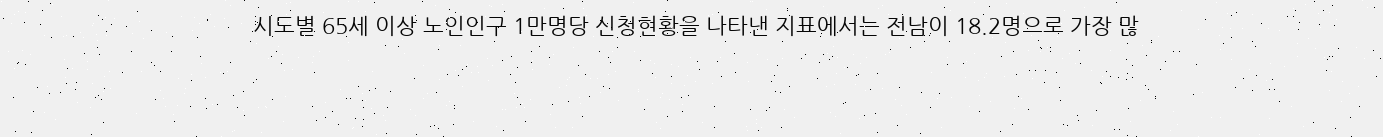시도별 65세 이상 노인인구 1만명당 신청현황을 나타낸 지표에서는 전남이 18.2명으로 가장 많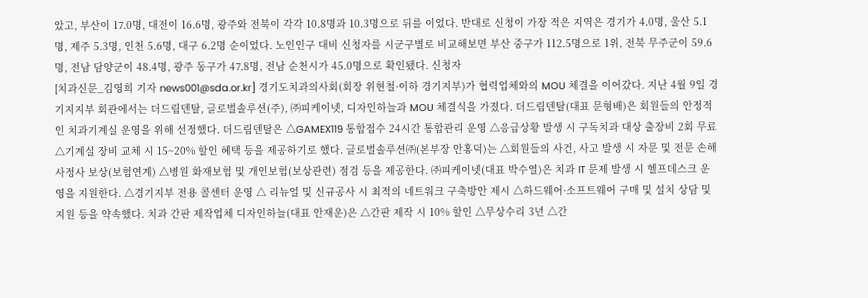았고, 부산이 17.0명, 대전이 16.6명, 광주와 전북이 각각 10.8명과 10.3명으로 뒤를 이었다. 반대로 신청이 가장 적은 지역은 경기가 4.0명, 울산 5.1명, 제주 5.3명, 인천 5.6명, 대구 6.2명 순이었다. 노인인구 대비 신청자를 시군구별로 비교해보면 부산 중구가 112.5명으로 1위, 전북 무주군이 59.6명, 전남 담양군이 48.4명, 광주 동구가 47.8명, 전남 순천시가 45.0명으로 확인됐다. 신청자
[치과신문_김영희 기자 news001@sda.or.kr] 경기도치과의사회(회장 위현철·이하 경기지부)가 협력업체와의 MOU 체결을 이어갔다. 지난 4월 9일 경기지지부 회관에서는 더드림덴탈, 글로벌솔루션(주), ㈜피케이넷, 디자인하늘과 MOU 체결식을 가졌다. 더드림덴탈(대표 문형배)은 회원들의 안정적인 치과기계실 운영을 위해 선정했다. 더드림덴탈은 △GAMEX119 통합접수 24시간 통합관리 운영 △응급상황 발생 시 구독치과 대상 출장비 2회 무료 △기계실 장비 교체 시 15~20% 할인 혜택 등을 제공하기로 했다. 글로벌솔루션㈜(본부장 안홍덕)는 △회원들의 사건, 사고 발생 시 자문 및 전문 손해사정사 보상(보험연계) △병원 화재보험 및 개인보험(보상관련) 점검 등을 제공한다. ㈜피케이넷(대표 박수열)은 치과 IT 문제 발생 시 헬프데스크 운영을 지원한다. △경기지부 전용 콜센터 운영 △ 리뉴얼 및 신규공사 시 최적의 네트워크 구축방안 제시 △하드웨어·소프트웨어 구매 및 설치 상담 및 지원 등을 약속했다. 치과 간판 제작업체 디자인하늘(대표 안재운)은 △간판 제작 시 10% 할인 △무상수리 3년 △간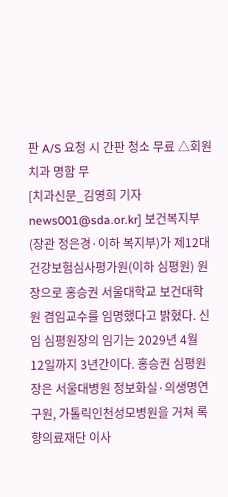판 A/S 요청 시 간판 청소 무료 △회원 치과 명함 무
[치과신문_김영희 기자 news001@sda.or.kr] 보건복지부(장관 정은경·이하 복지부)가 제12대 건강보험심사평가원(이하 심평원) 원장으로 홍승권 서울대학교 보건대학원 겸임교수를 임명했다고 밝혔다. 신임 심평원장의 임기는 2029년 4월 12일까지 3년간이다. 홍승권 심평원장은 서울대병원 정보화실·의생명연구원, 가톨릭인천성모병원을 거쳐 록향의료재단 이사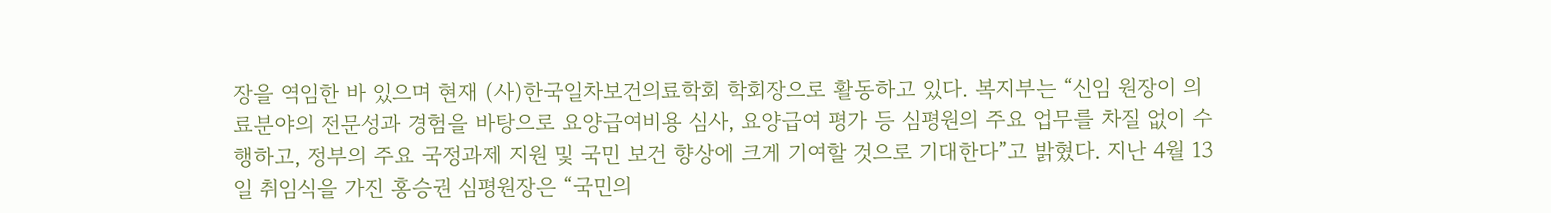장을 역임한 바 있으며 현재 (사)한국일차보건의료학회 학회장으로 활동하고 있다. 복지부는 “신임 원장이 의료분야의 전문성과 경험을 바탕으로 요양급여비용 심사, 요양급여 평가 등 심평원의 주요 업무를 차질 없이 수행하고, 정부의 주요 국정과제 지원 및 국민 보건 향상에 크게 기여할 것으로 기대한다”고 밝혔다. 지난 4월 13일 취임식을 가진 홍승권 심평원장은 “국민의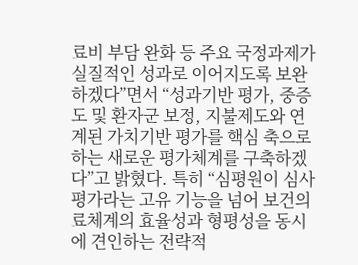료비 부담 완화 등 주요 국정과제가 실질적인 성과로 이어지도록 보완하겠다”면서 “성과기반 평가, 중증도 및 환자군 보정, 지불제도와 연계된 가치기반 평가를 핵심 축으로 하는 새로운 평가체계를 구축하겠다”고 밝혔다. 특히 “심평원이 심사평가라는 고유 기능을 넘어 보건의료체계의 효율성과 형평성을 동시에 견인하는 전략적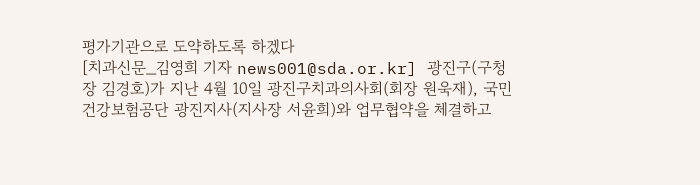평가기관으로 도약하도록 하겠다
[치과신문_김영희 기자 news001@sda.or.kr] 광진구(구청장 김경호)가 지난 4월 10일 광진구치과의사회(회장 원욱재), 국민건강보험공단 광진지사(지사장 서윤희)와 업무협약을 체결하고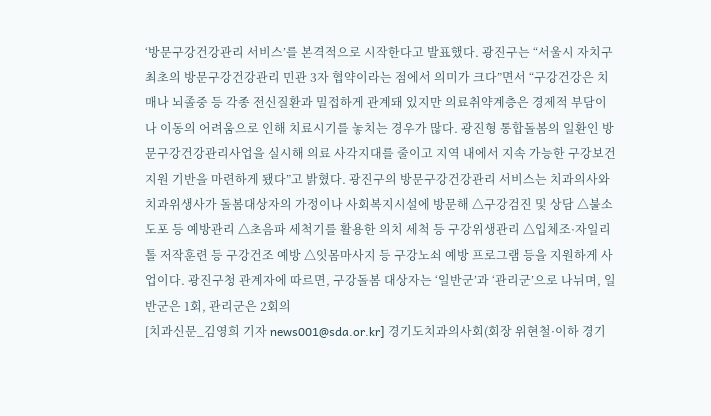‘방문구강건강관리 서비스’를 본격적으로 시작한다고 발표했다. 광진구는 “서울시 자치구 최초의 방문구강건강관리 민관 3자 협약이라는 점에서 의미가 크다”면서 “구강건강은 치매나 뇌졸중 등 각종 전신질환과 밀접하게 관계돼 있지만 의료취약계층은 경제적 부담이나 이동의 어려움으로 인해 치료시기를 놓치는 경우가 많다. 광진형 통합돌봄의 일환인 방문구강건강관리사업을 실시해 의료 사각지대를 줄이고 지역 내에서 지속 가능한 구강보건 지원 기반을 마련하게 됐다”고 밝혔다. 광진구의 방문구강건강관리 서비스는 치과의사와 치과위생사가 돌봄대상자의 가정이나 사회복지시설에 방문해 △구강검진 및 상담 △불소도포 등 예방관리 △초음파 세척기를 활용한 의치 세척 등 구강위생관리 △입체조·자일리톨 저작훈련 등 구강건조 예방 △잇몸마사지 등 구강노쇠 예방 프로그램 등을 지원하게 사업이다. 광진구청 관계자에 따르면, 구강돌봄 대상자는 ‘일반군’과 ‘관리군’으로 나뉘며, 일반군은 1회, 관리군은 2회의
[치과신문_김영희 기자 news001@sda.or.kr] 경기도치과의사회(회장 위현철·이하 경기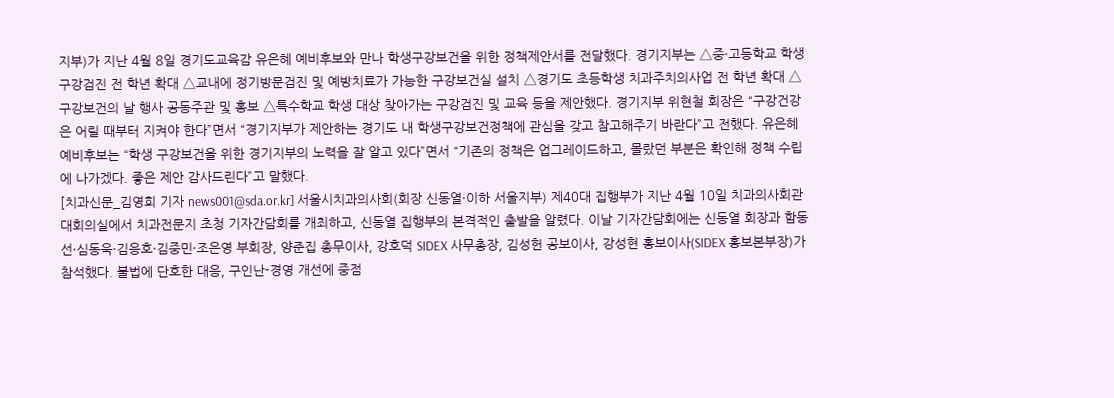지부)가 지난 4월 8일 경기도교육감 유은혜 예비후보와 만나 학생구강보건을 위한 정책제안서를 전달했다. 경기지부는 △중·고등학교 학생구강검진 전 학년 확대 △교내에 정기방문검진 및 예방치료가 가능한 구강보건실 설치 △경기도 초등학생 치과주치의사업 전 학년 확대 △구강보건의 날 행사 공동주관 및 홍보 △특수학교 학생 대상 찾아가는 구강검진 및 교육 등을 제안했다. 경기지부 위현철 회장은 “구강건강은 어릴 때부터 지켜야 한다”면서 “경기지부가 제안하는 경기도 내 학생구강보건정책에 관심을 갖고 참고해주기 바란다”고 전했다. 유은혜 예비후보는 “학생 구강보건을 위한 경기지부의 노력을 잘 알고 있다”면서 “기존의 정책은 업그레이드하고, 몰랐던 부분은 확인해 정책 수립에 나가겠다. 좋은 제안 감사드린다”고 말했다.
[치과신문_김영희 기자 news001@sda.or.kr] 서울시치과의사회(회장 신동열·이하 서울지부) 제40대 집행부가 지난 4월 10일 치과의사회관 대회의실에서 치과전문지 초청 기자간담회를 개최하고, 신동열 집행부의 본격적인 출발을 알렸다. 이날 기자간담회에는 신동열 회장과 함동선·심동욱·김응호·김중민·조은영 부회장, 양준집 총무이사, 강호덕 SIDEX 사무총장, 김성헌 공보이사, 강성현 홍보이사(SIDEX 홍보본부장)가 참석했다. 불법에 단호한 대응, 구인난-경영 개선에 중점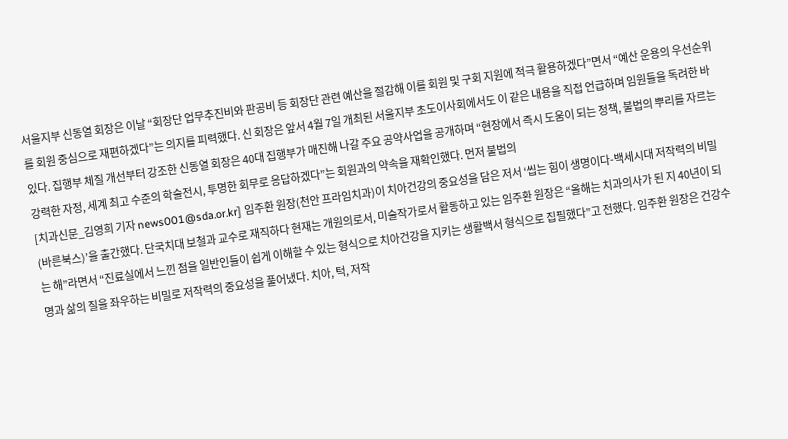서울지부 신동열 회장은 이날 “회장단 업무추진비와 판공비 등 회장단 관련 예산을 절감해 이를 회원 및 구회 지원에 적극 활용하겠다”면서 “예산 운용의 우선순위를 회원 중심으로 재편하겠다”는 의지를 피력했다. 신 회장은 앞서 4월 7일 개최된 서울지부 초도이사회에서도 이 같은 내용을 직접 언급하며 임원들을 독려한 바 있다. 집행부 체질 개선부터 강조한 신동열 회장은 40대 집행부가 매진해 나갈 주요 공약사업을 공개하며 “현장에서 즉시 도움이 되는 정책, 불법의 뿌리를 자르는 강력한 자정, 세계 최고 수준의 학술전시, 투명한 회무로 응답하겠다”는 회원과의 약속을 재확인했다. 먼저 불법의
[치과신문_김영희 기자 news001@sda.or.kr] 임주환 원장(천안 프라임치과)이 치아건강의 중요성을 담은 저서 ‘씹는 힘이 생명이다-백세시대 저작력의 비밀(바른북스)’을 출간했다. 단국치대 보철과 교수로 재직하다 현재는 개원의로서, 미술작가로서 활동하고 있는 임주환 원장은 “올해는 치과의사가 된 지 40년이 되는 해”라면서 “진료실에서 느낀 점을 일반인들이 쉽게 이해할 수 있는 형식으로 치아건강을 지키는 생활백서 형식으로 집필했다”고 전했다. 임주환 원장은 건강수명과 삶의 질을 좌우하는 비밀로 저작력의 중요성을 풀어냈다. 치아, 턱, 저작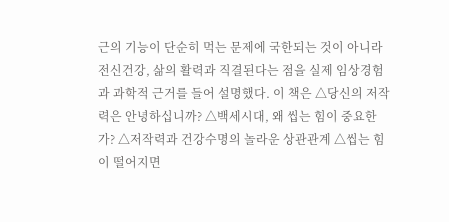근의 기능이 단순히 먹는 문제에 국한되는 것이 아니라 전신건강, 삶의 활력과 직결된다는 점을 실제 임상경험과 과학적 근거를 들어 설명했다. 이 책은 △당신의 저작력은 안녕하십니까? △백세시대, 왜 씹는 힘이 중요한가? △저작력과 건강수명의 놀라운 상관관계 △씹는 힘이 떨어지면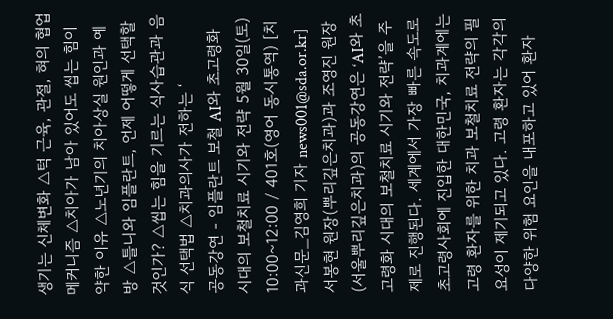생기는 신체변화 △턱 근육, 관절, 혀의 협업 메커니즘 △치아가 남아 있어도 씹는 힘이 약한 이유 △노년기의 치아상실 원인과 예방 △틀니와 임플란트, 언제 어떻게 선택할 것인가? △씹는 힘을 기르는 식사습관과 음식 선택법 △치과의사가 전하는 ‘
공동강연 - 임플란트 보철 AI와 초고령화 시대의 보철치료 시기와 전략 5월 30일(토) 10:00~12:00 / 401호(영어 동시통역) [치과신문_김영희 기자 news001@sda.or.kr] 서봉현 원장(뿌리깊은치과)과 조영진 원장(서울뿌리깊은치과)의 공동강연은 ‘AI와 초고령화 시대의 보철치료 시기와 전략’을 주제로 진행된다. 세계에서 가장 빠른 속도로 초고령사회에 진입한 대한민국, 치과계에는 고령 환자를 위한 치과 보철치료 전략의 필요성이 제기되고 있다. 고령 환자는 각각의 다양한 위험 요인을 내포하고 있어 환자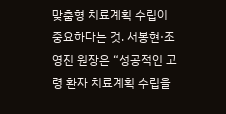맞춤형 치료계획 수립이 중요하다는 것. 서봉현·조영진 원장은 “성공적인 고령 환자 치료계획 수립을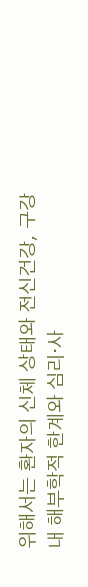위해서는 환자의 신체 상태와 전신건강, 구강 내 해부학적 한계와 심리·사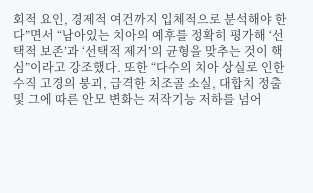회적 요인, 경제적 여건까지 입체적으로 분석해야 한다”면서 “남아있는 치아의 예후를 정확히 평가해 ‘선택적 보존’과 ‘선택적 제거’의 균형을 맞추는 것이 핵심”이라고 강조했다. 또한 “다수의 치아 상실로 인한 수직 고경의 붕괴, 급격한 치조골 소실, 대합치 정출 및 그에 따른 안모 변화는 저작기능 저하를 넘어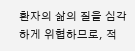환자의 삶의 질을 심각하게 위협하므로, 적